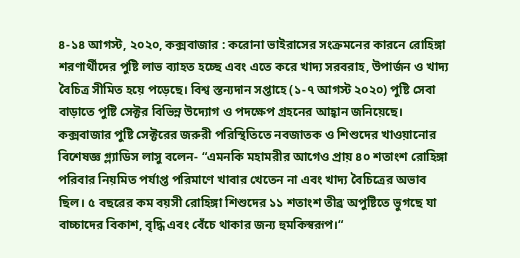৪-১৪ আগস্ট, ২০২০, কক্সবাজার : করোনা ভাইরাসের সংক্রমনের কারনে রোহিঙ্গা শরণার্থীদের পুষ্টি লাভ ব্যাহত হচ্ছে এবং এতে করে খাদ্য সরবরাহ, উপার্জন ও খাদ্য বৈচিত্র সীমিত হয়ে পড়েছে। বিশ্ব স্তন্যদান সপ্তাহে (১-৭ আগস্ট ২০২০) পুষ্টি সেবা বাড়াতে পুষ্টি সেক্টর বিভিন্ন উদ্যোগ ও পদক্ষেপ গ্রহনের আহ্বান জনিয়েছে।
কক্সবাজার পুষ্টি সেক্টরের জরুরী পরিস্থিতিতে নবজাতক ও শিশুদের খাওয়ানোর বিশেষজ্ঞ গ্ল্যাডিস লাসু বলেন- “এমনকি মহামরীর আগেও প্রায় ৪০ শতাংশ রোহিঙ্গা পরিবার নিয়মিত পর্যাপ্ত পরিমাণে খাবার খেতেন না এবং খাদ্য বৈচিত্রের অভাব ছিল। ৫ বছরের কম বয়সী রোহিঙ্গা শিশুদের ১১ শতাংশ তীব্র অপুষ্টিতে ভুগছে যা বাচ্চাদের বিকাশ, বৃদ্ধি এবং বেঁচে থাকার জন্য হুমকিস্বরূপ।“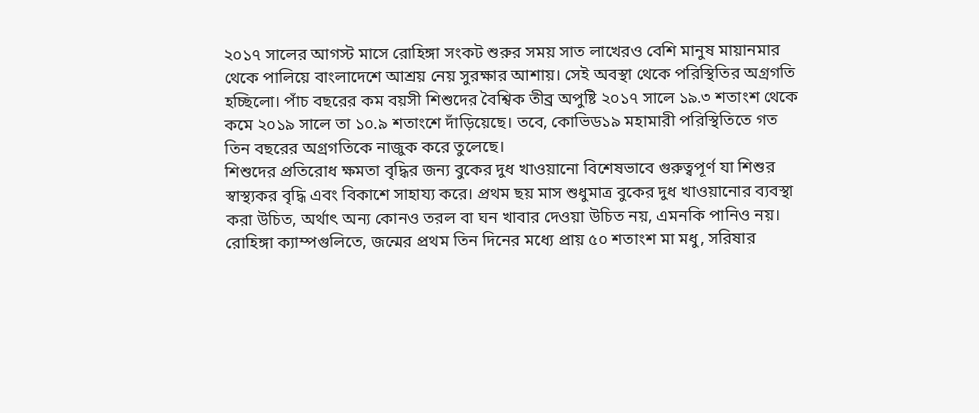২০১৭ সালের আগস্ট মাসে রোহিঙ্গা সংকট শুরুর সময় সাত লাখেরও বেশি মানুষ মায়ানমার থেকে পালিয়ে বাংলাদেশে আশ্রয় নেয় সুরক্ষার আশায়। সেই অবস্থা থেকে পরিস্থিতির অগ্রগতি হচ্ছিলো। পাঁচ বছরের কম বয়সী শিশুদের বৈশ্বিক তীব্র অপুষ্টি ২০১৭ সালে ১৯.৩ শতাংশ থেকে কমে ২০১৯ সালে তা ১০.৯ শতাংশে দাঁড়িয়েছে। তবে, কোভিড১৯ মহামারী পরিস্থিতিতে গত তিন বছরের অগ্রগতিকে নাজুক করে তুলেছে।
শিশুদের প্রতিরোধ ক্ষমতা বৃদ্ধির জন্য বুকের দুধ খাওয়ানো বিশেষভাবে গুরুত্বপূর্ণ যা শিশুর স্বাস্থ্যকর বৃদ্ধি এবং বিকাশে সাহায্য করে। প্রথম ছয় মাস শুধুমাত্র বুকের দুধ খাওয়ানোর ব্যবস্থা করা উচিত, অর্থাৎ অন্য কোনও তরল বা ঘন খাবার দেওয়া উচিত নয়, এমনকি পানিও নয়। রোহিঙ্গা ক্যাম্পগুলিতে, জন্মের প্রথম তিন দিনের মধ্যে প্রায় ৫০ শতাংশ মা মধু, সরিষার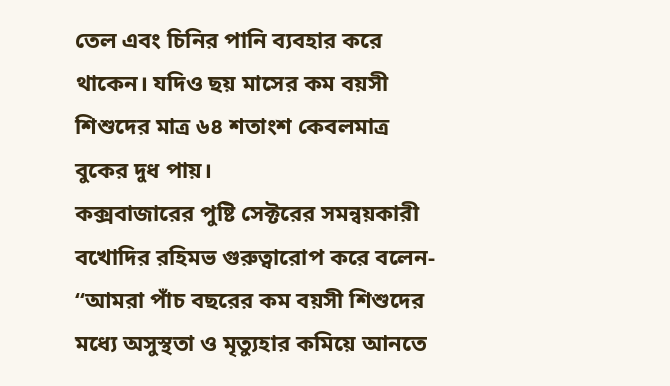তেল এবং চিনির পানি ব্যবহার করে থাকেন। যদিও ছয় মাসের কম বয়সী শিশুদের মাত্র ৬৪ শতাংশ কেবলমাত্র বুকের দুধ পায়।
কক্সবাজারের পুষ্টি সেক্টরের সমন্বয়কারী বখোদির রহিমভ গুরুত্বারোপ করে বলেন- “আমরা পাঁচ বছরের কম বয়সী শিশুদের মধ্যে অসুস্থতা ও মৃত্যুহার কমিয়ে আনতে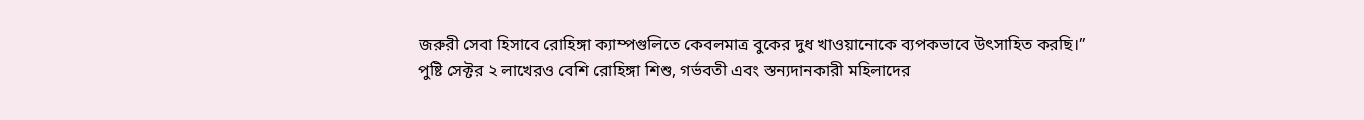জরুরী সেবা হিসাবে রোহিঙ্গা ক্যাম্পগুলিতে কেবলমাত্র বুকের দুধ খাওয়ানোকে ব্যপকভাবে উৎসাহিত করছি।”
পুষ্টি সেক্টর ২ লাখেরও বেশি রোহিঙ্গা শিশু, গর্ভবতী এবং স্তন্যদানকারী মহিলাদের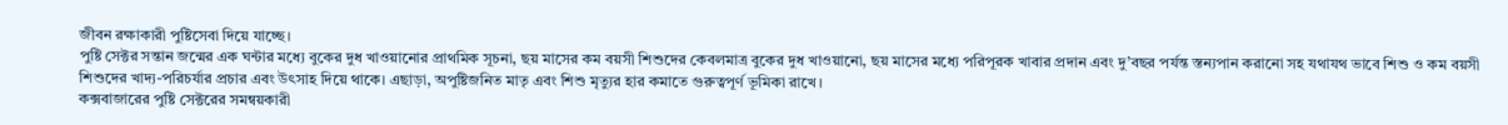জীবন রক্ষাকারী পুষ্টিসেবা দিয়ে যাচ্ছে।
পুষ্টি সেক্টর সন্তান জন্মের এক ঘন্টার মধ্যে বুকের দুধ খাওয়ানোর প্রাথমিক সূচনা, ছয় মাসের কম বয়সী শিশুদের কেবলমাত্র বুকের দুধ খাওয়ানো, ছয় মাসের মধ্যে পরিপূরক খাবার প্রদান এবং দু’বছর পর্যন্ত স্তন্যপান করানো সহ যথাযথ ভাবে শিশু ও কম বয়সী শিশুদের খাদ্য-পরিচর্যার প্রচার এবং উৎসাহ দিয়ে থাকে। এছাড়া, অপুষ্টিজনিত মাতৃ এবং শিশু মৃত্যুর হার কমাতে গুরুত্বপূর্ণ ভূমিকা রাখে।
কক্সবাজারের পুষ্টি সেক্টরের সমন্বয়কারী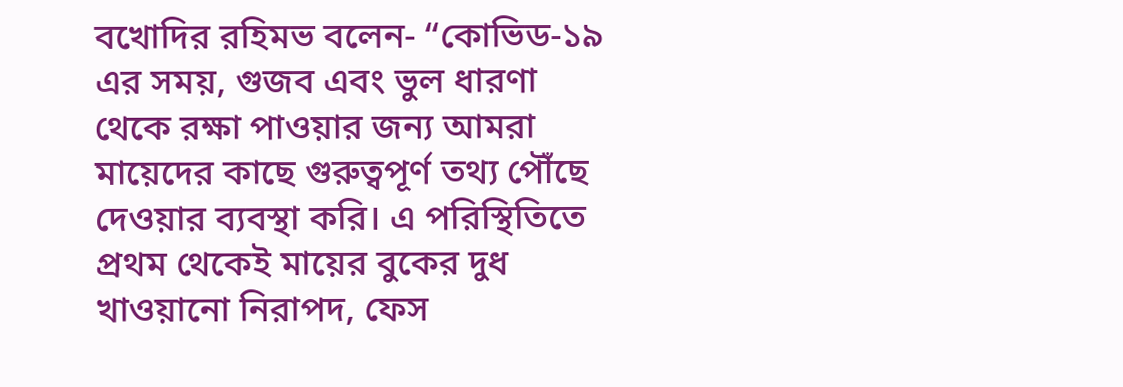বখোদির রহিমভ বলেন- “কোভিড-১৯ এর সময়, গুজব এবং ভুল ধারণা থেকে রক্ষা পাওয়ার জন্য আমরা মায়েদের কাছে গুরুত্বপূর্ণ তথ্য পৌঁছে দেওয়ার ব্যবস্থা করি। এ পরিস্থিতিতে প্রথম থেকেই মায়ের বুকের দুধ খাওয়ানো নিরাপদ, ফেস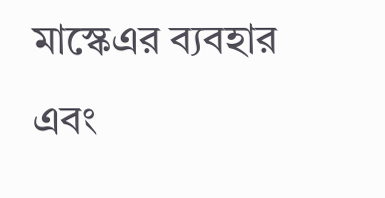মাস্কেএর ব্যবহার এবং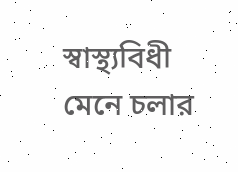স্বাস্থ্যবিধী মেনে চলার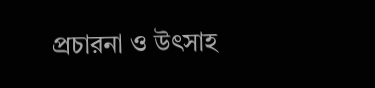প্রচারনা ও উৎসাহ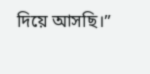দিয়ে আসছি।”